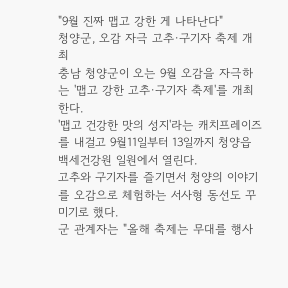"9월 진짜 맵고 강한 게 나타난다"
청양군, 오감 자극 고추·구기자 축제 개최
충남 청양군이 오는 9월 오감을 자극하는 '맵고 강한 고추·구기자 축제'를 개최한다.
'맵고 건강한 맛의 성지'라는 캐치프레이즈를 내걸고 9월11일부터 13일까지 청양읍 백세건강원 일원에서 열린다.
고추와 구기자를 즐기면서 청양의 이야기를 오감으로 체험하는 서사형 동선도 꾸미기로 했다.
군 관계자는 "올해 축제는 무대를 행사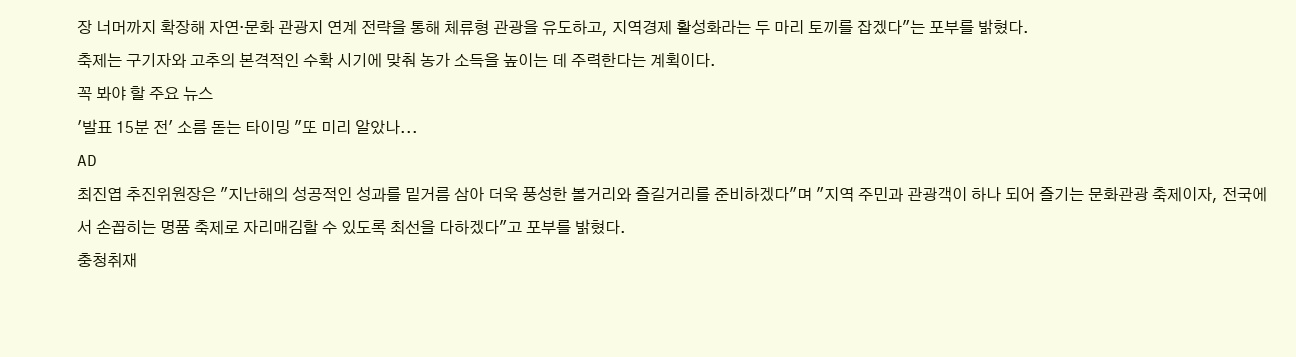장 너머까지 확장해 자연·문화 관광지 연계 전략을 통해 체류형 관광을 유도하고, 지역경제 활성화라는 두 마리 토끼를 잡겠다"는 포부를 밝혔다.
축제는 구기자와 고추의 본격적인 수확 시기에 맞춰 농가 소득을 높이는 데 주력한다는 계획이다.
꼭 봐야 할 주요 뉴스
'발표 15분 전' 소름 돋는 타이밍 "또 미리 알았나...
AD
최진엽 추진위원장은 "지난해의 성공적인 성과를 밑거름 삼아 더욱 풍성한 볼거리와 즐길거리를 준비하겠다"며 "지역 주민과 관광객이 하나 되어 즐기는 문화관광 축제이자, 전국에서 손꼽히는 명품 축제로 자리매김할 수 있도록 최선을 다하겠다"고 포부를 밝혔다.
충청취재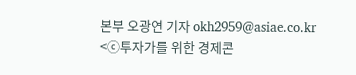본부 오광연 기자 okh2959@asiae.co.kr
<ⓒ투자가를 위한 경제콘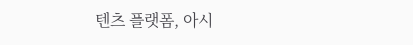텐츠 플랫폼, 아시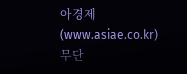아경제(www.asiae.co.kr) 무단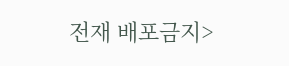전재 배포금지>